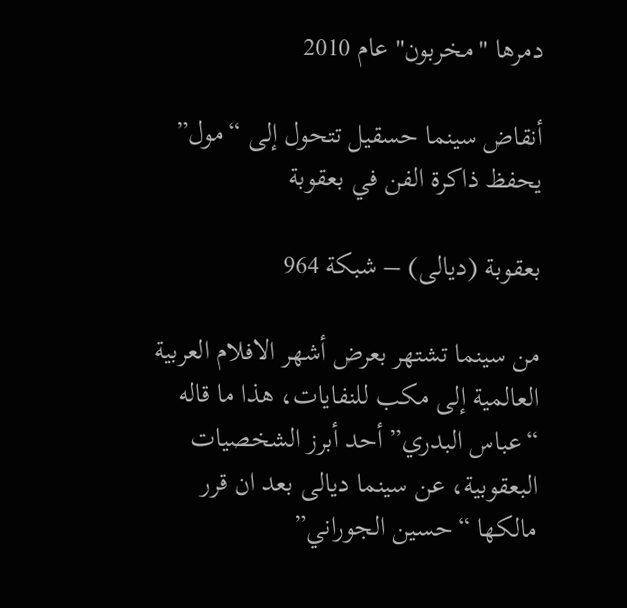دمرها "مخربون" عام 2010

أنقاض سينما حسقيل تتحول إلى “مول” يحفظ ذاكرة الفن في بعقوبة

بعقوبة (ديالى) – شبكة 964

من سينما تشتهر بعرض أشهر الافلام العربية العالمية إلى مكب للنفايات، هذا ما قاله “عباس البدري” أحد أبرز الشخصيات البعقوبية، عن سينما ديالى بعد ان قرر مالكها “حسين الجوراني”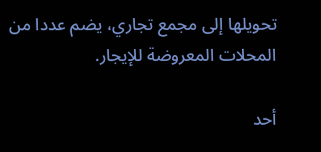تحويلها إلى مجمع تجاري، يضم عددا من المحلات المعروضة للإيجار.

أحد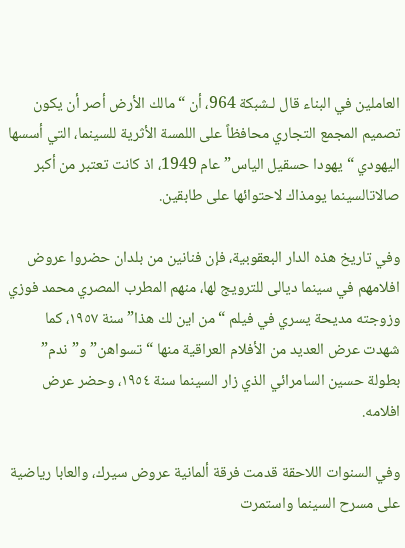العاملين في البناء قال لـشبكة 964، أن “مالك الأرض أصر أن يكون تصميم المجمع التجاري محافظاً على اللمسة الأثرية للسينما، التي أسسها اليهودي “يهودا حسقيل الياس” عام 1949، اذ كانت تعتبر من أكبر صالاتالسينما يومذاك لاحتوائها على طابقين.

وفي تاريخ هذه الدار البعقوبية، فإن فنانين من بلدان حضروا عروض افلامهم في سينما ديالى للترويج لها، منهم المطرب المصري محمد فوزي وزوجته مديحة يسري في فيلم “من اين لك هذا” سنة ١٩٥٧، كما شهدت عرض العديد من الأفلام العراقية منها “تسواهن”و”ندم” بطولة حسين السامرائي الذي زار السينما سنة ١٩٥٤، وحضر عرض افلامه.

وفي السنوات اللاحقة قدمت فرقة ألمانية عروض سيرك، والعابا رياضية على مسرح السينما واستمرت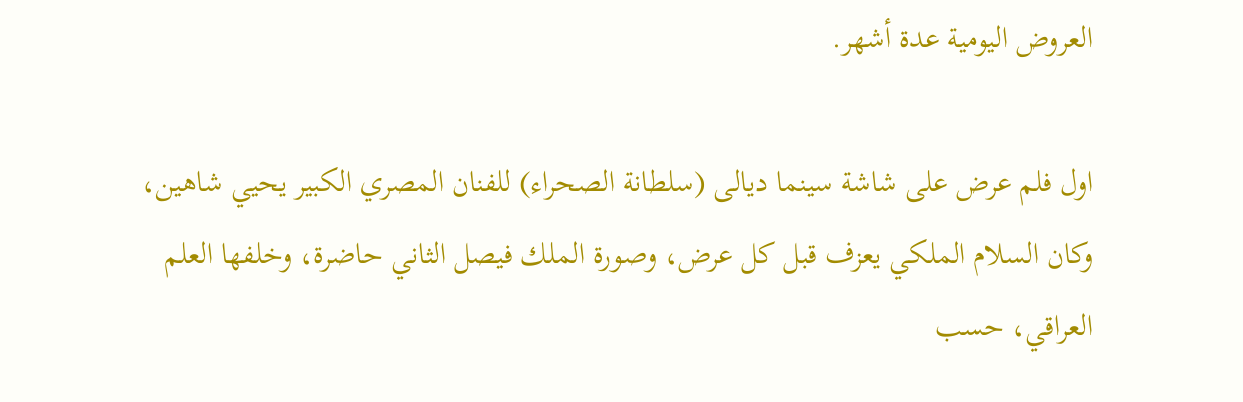العروض اليومية عدة أشهر.

اول فلم عرض على شاشة سينما ديالى (سلطانة الصحراء) للفنان المصري الكبير يحيي شاهين، وكان السلام الملكي يعزف قبل كل عرض، وصورة الملك فيصل الثاني حاضرة، وخلفها العلم العراقي، حسب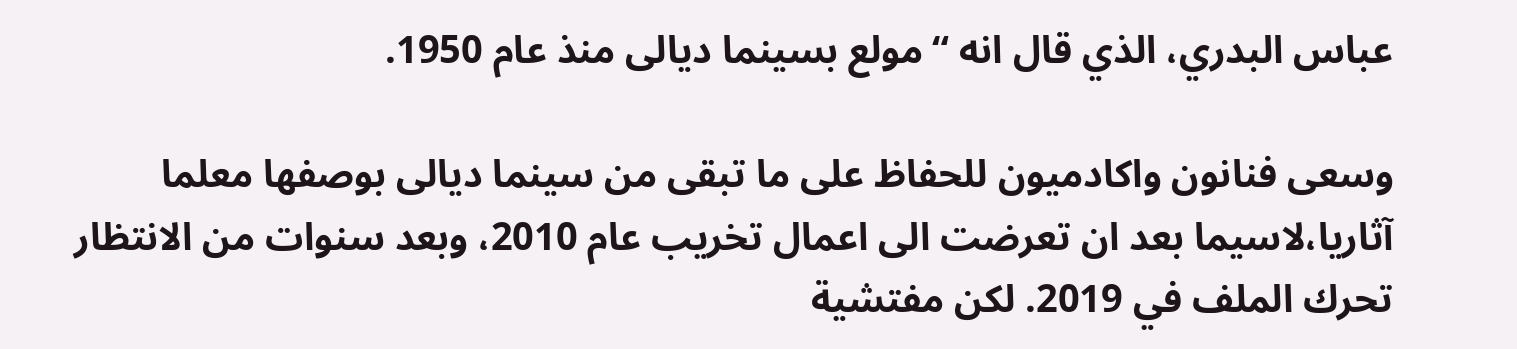عباس البدري، الذي قال انه “مولع بسينما ديالى منذ عام 1950.

وسعى فنانون واكادميون للحفاظ على ما تبقى من سينما ديالى بوصفها معلما آثاريا،لاسيما بعد ان تعرضت الى اعمال تخريب عام 2010، وبعد سنوات من الانتظار تحرك الملف في 2019. لكن مفتشية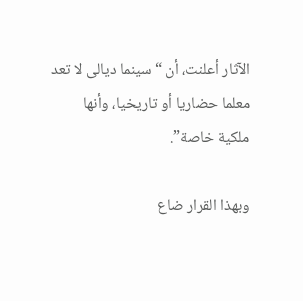الآثار أعلنت، أن “سينما ديالى لا تعد معلما حضاريا أو تاريخيا، وأنها ملكية خاصة”.

وبهذا القرار ضاع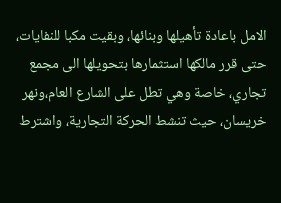الامل باعادة تأهيلها وبنائها، وبقيت مكبا للنفايات، حتى قرر مالكها استثمارها بتحويلها الى مجمع تجاري، خاصة وهي تطل على الشارع العام،ونهر خريسان، حيث تنشط الحركة التجارية، واشترط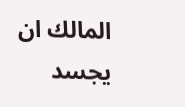المالك ان يجسد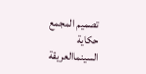تصميم المجمع حكاية السينماالعريقة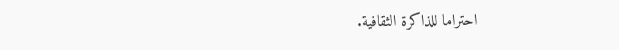احتراما للذاكرة الثقافية.